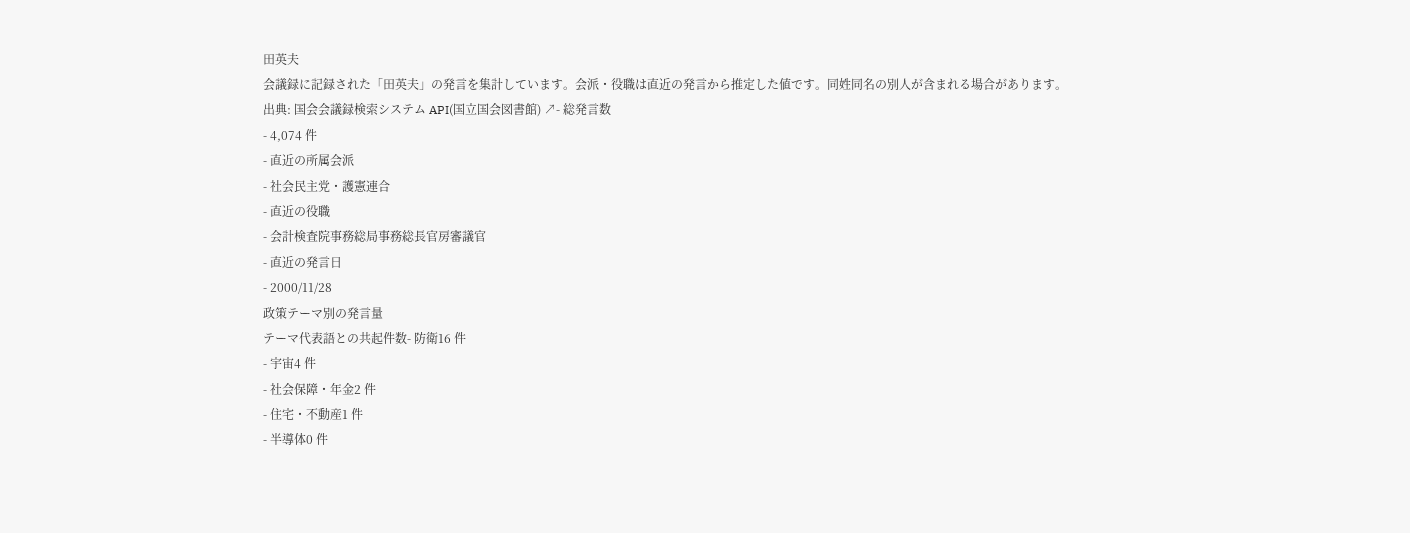田英夫
会議録に記録された「田英夫」の発言を集計しています。会派・役職は直近の発言から推定した値です。同姓同名の別人が含まれる場合があります。
出典: 国会会議録検索システム API(国立国会図書館) ↗- 総発言数
- 4,074 件
- 直近の所属会派
- 社会民主党・護憲連合
- 直近の役職
- 会計検査院事務総局事務総長官房審議官
- 直近の発言日
- 2000/11/28
政策テーマ別の発言量
テーマ代表語との共起件数- 防衛16 件
- 宇宙4 件
- 社会保障・年金2 件
- 住宅・不動産1 件
- 半導体0 件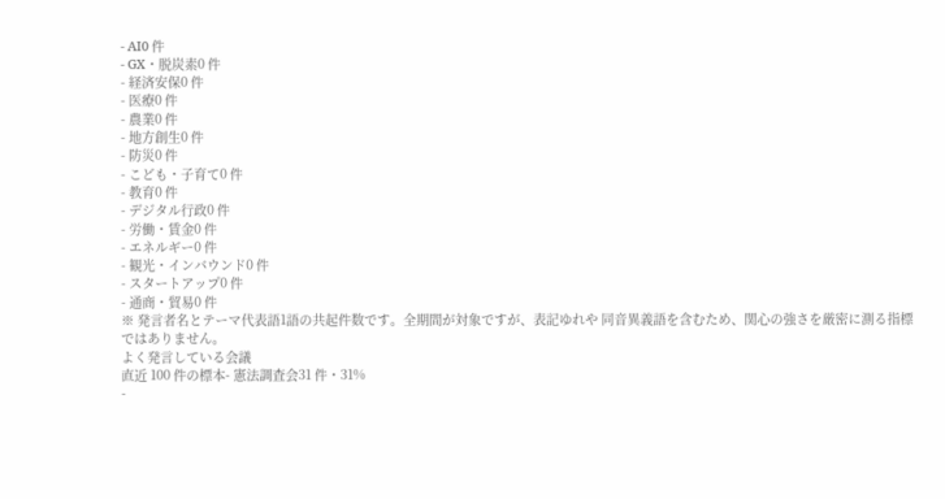- AI0 件
- GX・脱炭素0 件
- 経済安保0 件
- 医療0 件
- 農業0 件
- 地方創生0 件
- 防災0 件
- こども・子育て0 件
- 教育0 件
- デジタル行政0 件
- 労働・賃金0 件
- エネルギー0 件
- 観光・インバウンド0 件
- スタートアップ0 件
- 通商・貿易0 件
※ 発言者名とテーマ代表語1語の共起件数です。全期間が対象ですが、表記ゆれや 同音異義語を含むため、関心の強さを厳密に測る指標ではありません。
よく発言している会議
直近 100 件の標本- 憲法調査会31 件・31%
-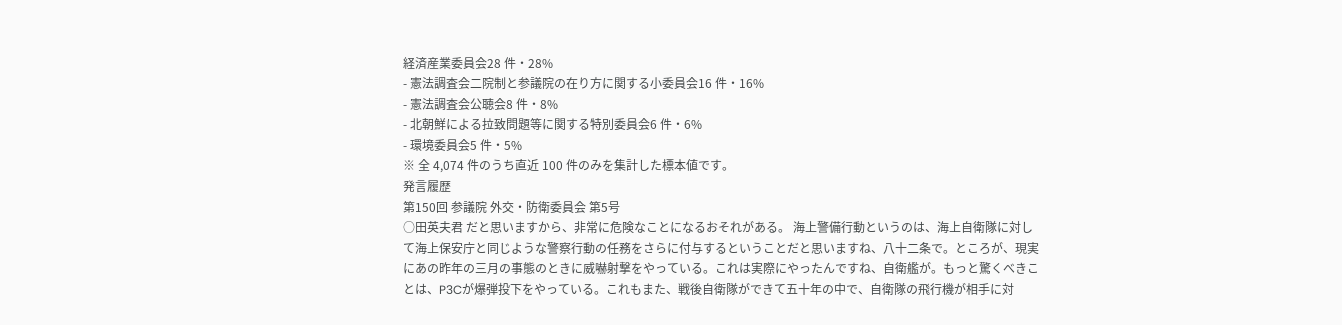経済産業委員会28 件・28%
- 憲法調査会二院制と参議院の在り方に関する小委員会16 件・16%
- 憲法調査会公聴会8 件・8%
- 北朝鮮による拉致問題等に関する特別委員会6 件・6%
- 環境委員会5 件・5%
※ 全 4,074 件のうち直近 100 件のみを集計した標本値です。
発言履歴
第150回 参議院 外交・防衛委員会 第5号
○田英夫君 だと思いますから、非常に危険なことになるおそれがある。 海上警備行動というのは、海上自衛隊に対して海上保安庁と同じような警察行動の任務をさらに付与するということだと思いますね、八十二条で。ところが、現実にあの昨年の三月の事態のときに威嚇射撃をやっている。これは実際にやったんですね、自衛艦が。もっと驚くべきことは、P3Cが爆弾投下をやっている。これもまた、戦後自衛隊ができて五十年の中で、自衛隊の飛行機が相手に対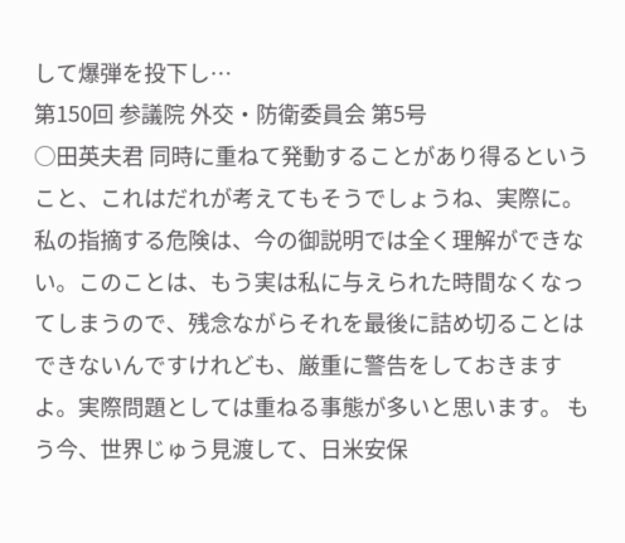して爆弾を投下し…
第150回 参議院 外交・防衛委員会 第5号
○田英夫君 同時に重ねて発動することがあり得るということ、これはだれが考えてもそうでしょうね、実際に。私の指摘する危険は、今の御説明では全く理解ができない。このことは、もう実は私に与えられた時間なくなってしまうので、残念ながらそれを最後に詰め切ることはできないんですけれども、厳重に警告をしておきますよ。実際問題としては重ねる事態が多いと思います。 もう今、世界じゅう見渡して、日米安保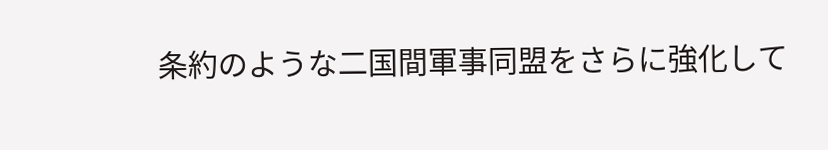条約のような二国間軍事同盟をさらに強化して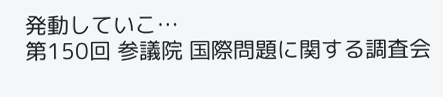発動していこ…
第150回 参議院 国際問題に関する調査会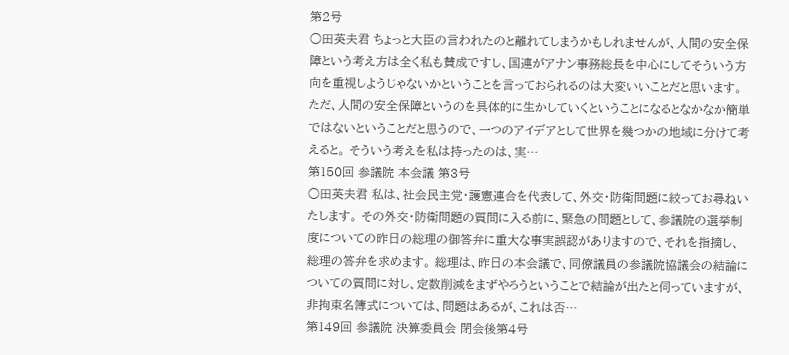第2号
○田英夫君 ちょっと大臣の言われたのと離れてしまうかもしれませんが、人間の安全保障という考え方は全く私も賛成ですし、国連がアナン事務総長を中心にしてそういう方向を重視しようじゃないかということを言っておられるのは大変いいことだと思います。ただ、人間の安全保障というのを具体的に生かしていくということになるとなかなか簡単ではないということだと思うので、一つのアイデアとして世界を幾つかの地域に分けて考えると。 そういう考えを私は持ったのは、実…
第150回 参議院 本会議 第3号
○田英夫君 私は、社会民主党・護憲連合を代表して、外交・防衛問題に絞ってお尋ねいたします。 その外交・防衛問題の質問に入る前に、緊急の問題として、参議院の選挙制度についての昨日の総理の御答弁に重大な事実誤認がありますので、それを指摘し、総理の答弁を求めます。 総理は、昨日の本会議で、同僚議員の参議院協議会の結論についての質問に対し、定数削減をまずやろうということで結論が出たと伺っていますが、非拘束名簿式については、問題はあるが、これは否…
第149回 参議院 決算委員会 閉会後第4号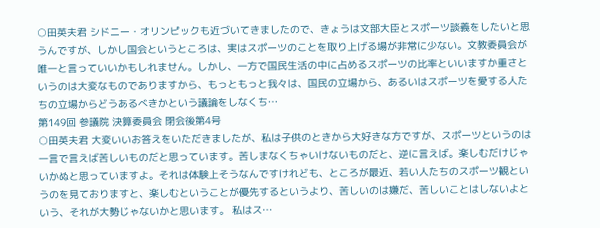○田英夫君 シドニー・オリンピックも近づいてきましたので、きょうは文部大臣とスポーツ談義をしたいと思うんですが、しかし国会というところは、実はスポーツのことを取り上げる場が非常に少ない。文教委員会が唯一と言っていいかもしれません。しかし、一方で国民生活の中に占めるスポーツの比率といいますか重さというのは大変なものでありますから、もっともっと我々は、国民の立場から、あるいはスポーツを愛する人たちの立場からどうあるべきかという議論をしなくち…
第149回 参議院 決算委員会 閉会後第4号
○田英夫君 大変いいお答えをいただきましたが、私は子供のときから大好きな方ですが、スポーツというのは一言で言えば苦しいものだと思っています。苦しまなくちゃいけないものだと、逆に言えば。楽しむだけじゃいかぬと思っていますよ。それは体験上そうなんですけれども、ところが最近、若い人たちのスポーツ観というのを見ておりますと、楽しむということが優先するというより、苦しいのは嫌だ、苦しいことはしないよという、それが大勢じゃないかと思います。 私はス…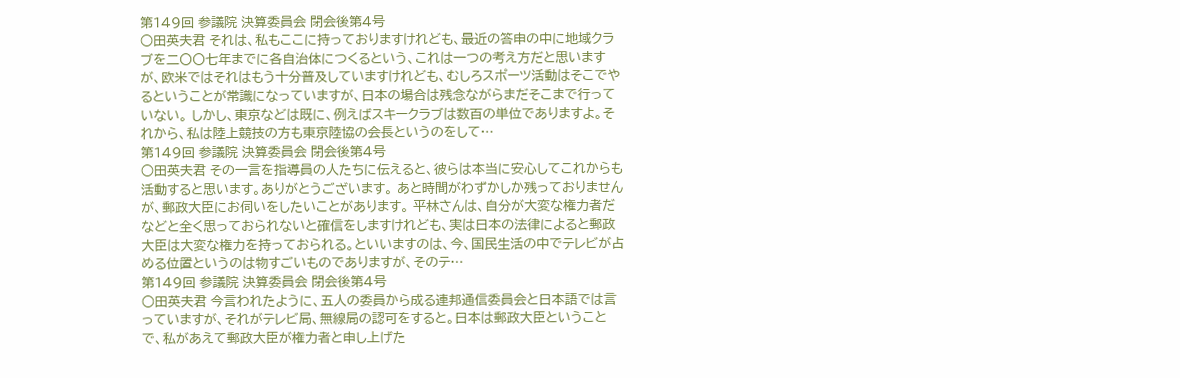第149回 参議院 決算委員会 閉会後第4号
○田英夫君 それは、私もここに持っておりますけれども、最近の答申の中に地域クラブを二〇〇七年までに各自治体につくるという、これは一つの考え方だと思いますが、欧米ではそれはもう十分普及していますけれども、むしろスポーツ活動はそこでやるということが常識になっていますが、日本の場合は残念ながらまだそこまで行っていない。 しかし、東京などは既に、例えばスキークラブは数百の単位でありますよ。それから、私は陸上競技の方も東京陸協の会長というのをして…
第149回 参議院 決算委員会 閉会後第4号
○田英夫君 その一言を指導員の人たちに伝えると、彼らは本当に安心してこれからも活動すると思います。ありがとうございます。 あと時間がわずかしか残っておりませんが、郵政大臣にお伺いをしたいことがあります。 平林さんは、自分が大変な権力者だなどと全く思っておられないと確信をしますけれども、実は日本の法律によると郵政大臣は大変な権力を持っておられる。といいますのは、今、国民生活の中でテレビが占める位置というのは物すごいものでありますが、そのテ…
第149回 参議院 決算委員会 閉会後第4号
○田英夫君 今言われたように、五人の委員から成る連邦通信委員会と日本語では言っていますが、それがテレビ局、無線局の認可をすると。日本は郵政大臣ということで、私があえて郵政大臣が権力者と申し上げた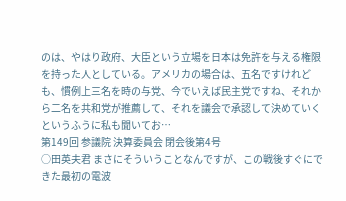のは、やはり政府、大臣という立場を日本は免許を与える権限を持った人としている。アメリカの場合は、五名ですけれども、慣例上三名を時の与党、今でいえば民主党ですね、それから二名を共和党が推薦して、それを議会で承認して決めていくというふうに私も聞いてお…
第149回 参議院 決算委員会 閉会後第4号
○田英夫君 まさにそういうことなんですが、この戦後すぐにできた最初の電波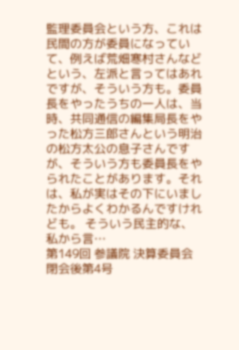監理委員会という方、これは民間の方が委員になっていて、例えば荒畑寒村さんなどという、左派と言ってはあれですが、そういう方も。委員長をやったうちの一人は、当時、共同通信の編集局長をやった松方三郎さんという明治の松方太公の息子さんですが、そういう方も委員長をやられたことがあります。それは、私が実はその下にいましたからよくわかるんですけれども。 そういう民主的な、私から言…
第149回 参議院 決算委員会 閉会後第4号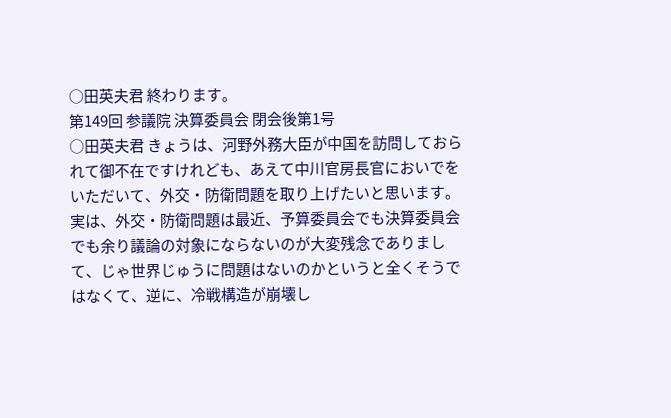○田英夫君 終わります。
第149回 参議院 決算委員会 閉会後第1号
○田英夫君 きょうは、河野外務大臣が中国を訪問しておられて御不在ですけれども、あえて中川官房長官においでをいただいて、外交・防衛問題を取り上げたいと思います。 実は、外交・防衛問題は最近、予算委員会でも決算委員会でも余り議論の対象にならないのが大変残念でありまして、じゃ世界じゅうに問題はないのかというと全くそうではなくて、逆に、冷戦構造が崩壊し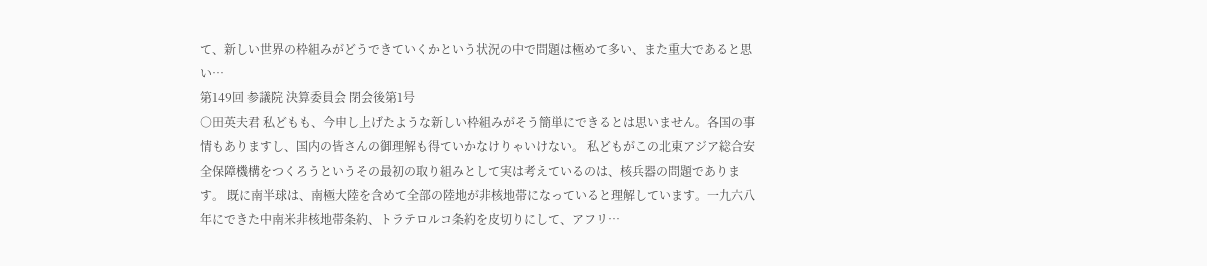て、新しい世界の枠組みがどうできていくかという状況の中で問題は極めて多い、また重大であると思い…
第149回 参議院 決算委員会 閉会後第1号
○田英夫君 私どもも、今申し上げたような新しい枠組みがそう簡単にできるとは思いません。各国の事情もありますし、国内の皆さんの御理解も得ていかなけりゃいけない。 私どもがこの北東アジア総合安全保障機構をつくろうというその最初の取り組みとして実は考えているのは、核兵器の問題であります。 既に南半球は、南極大陸を含めて全部の陸地が非核地帯になっていると理解しています。一九六八年にできた中南米非核地帯条約、トラテロルコ条約を皮切りにして、アフリ…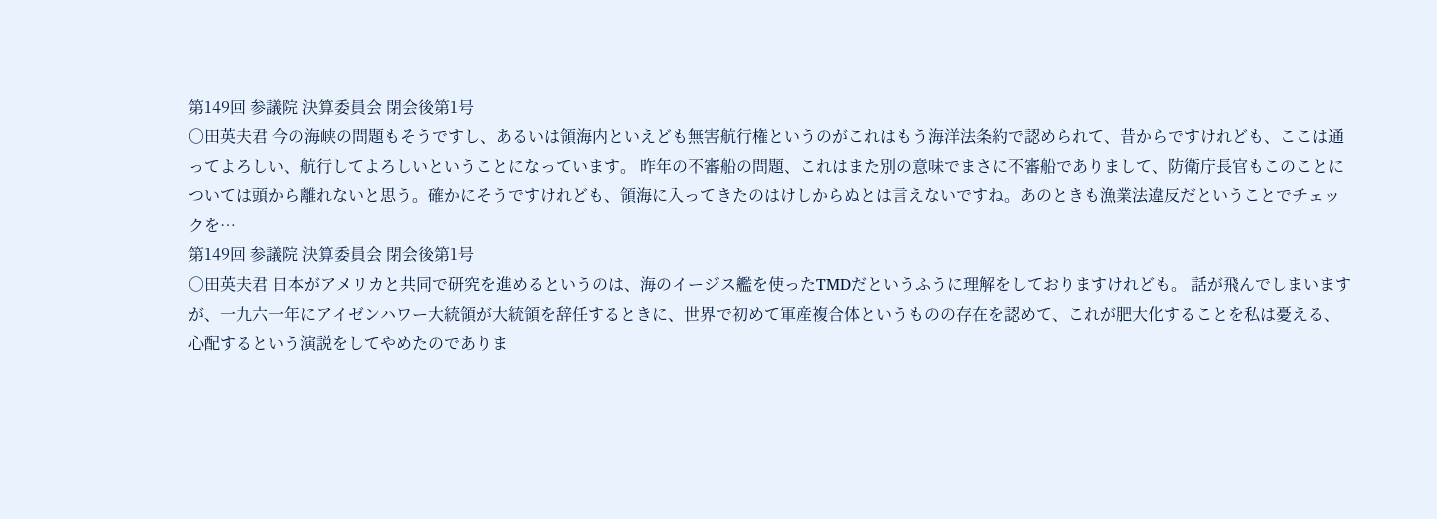第149回 参議院 決算委員会 閉会後第1号
○田英夫君 今の海峡の問題もそうですし、あるいは領海内といえども無害航行権というのがこれはもう海洋法条約で認められて、昔からですけれども、ここは通ってよろしい、航行してよろしいということになっています。 昨年の不審船の問題、これはまた別の意味でまさに不審船でありまして、防衛庁長官もこのことについては頭から離れないと思う。確かにそうですけれども、領海に入ってきたのはけしからぬとは言えないですね。あのときも漁業法違反だということでチェックを…
第149回 参議院 決算委員会 閉会後第1号
○田英夫君 日本がアメリカと共同で研究を進めるというのは、海のイージス艦を使ったTMDだというふうに理解をしておりますけれども。 話が飛んでしまいますが、一九六一年にアイゼンハワー大統領が大統領を辞任するときに、世界で初めて軍産複合体というものの存在を認めて、これが肥大化することを私は憂える、心配するという演説をしてやめたのでありま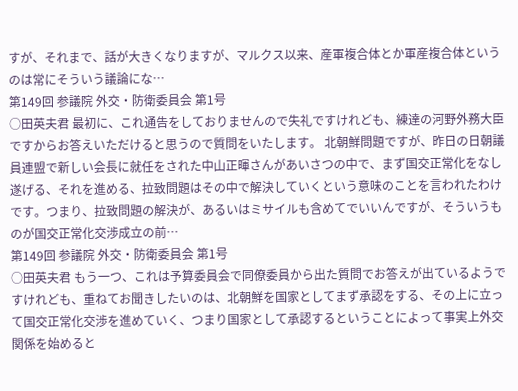すが、それまで、話が大きくなりますが、マルクス以来、産軍複合体とか軍産複合体というのは常にそういう議論にな…
第149回 参議院 外交・防衛委員会 第1号
○田英夫君 最初に、これ通告をしておりませんので失礼ですけれども、練達の河野外務大臣ですからお答えいただけると思うので質問をいたします。 北朝鮮問題ですが、昨日の日朝議員連盟で新しい会長に就任をされた中山正暉さんがあいさつの中で、まず国交正常化をなし遂げる、それを進める、拉致問題はその中で解決していくという意味のことを言われたわけです。つまり、拉致問題の解決が、あるいはミサイルも含めてでいいんですが、そういうものが国交正常化交渉成立の前…
第149回 参議院 外交・防衛委員会 第1号
○田英夫君 もう一つ、これは予算委員会で同僚委員から出た質問でお答えが出ているようですけれども、重ねてお聞きしたいのは、北朝鮮を国家としてまず承認をする、その上に立って国交正常化交渉を進めていく、つまり国家として承認するということによって事実上外交関係を始めると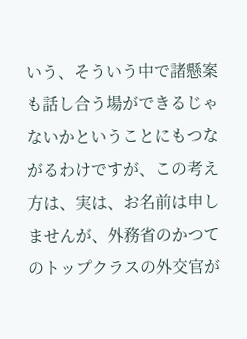いう、そういう中で諸懸案も話し合う場ができるじゃないかということにもつながるわけですが、この考え方は、実は、お名前は申しませんが、外務省のかつてのトップクラスの外交官が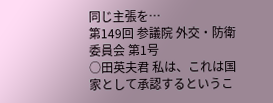同じ主張を…
第149回 参議院 外交・防衛委員会 第1号
○田英夫君 私は、これは国家として承認するというこ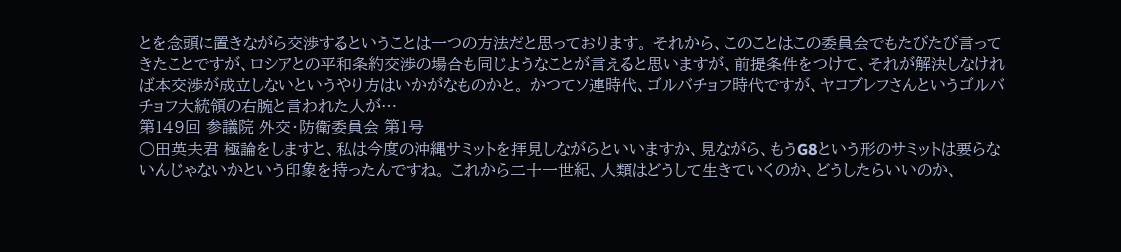とを念頭に置きながら交渉するということは一つの方法だと思っております。 それから、このことはこの委員会でもたびたび言ってきたことですが、ロシアとの平和条約交渉の場合も同じようなことが言えると思いますが、前提条件をつけて、それが解決しなければ本交渉が成立しないというやり方はいかがなものかと。 かつてソ連時代、ゴルバチョフ時代ですが、ヤコブレフさんというゴルバチョフ大統領の右腕と言われた人が…
第149回 参議院 外交・防衛委員会 第1号
○田英夫君 極論をしますと、私は今度の沖縄サミットを拝見しながらといいますか、見ながら、もうG8という形のサミットは要らないんじゃないかという印象を持ったんですね。 これから二十一世紀、人類はどうして生きていくのか、どうしたらいいのか、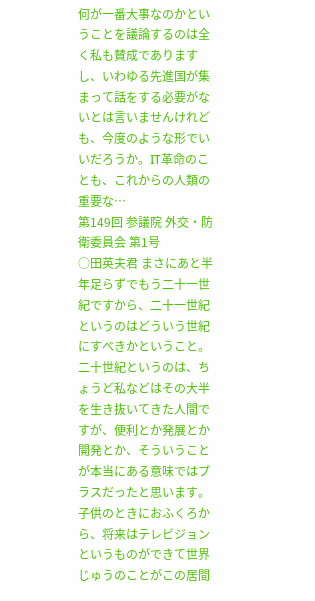何が一番大事なのかということを議論するのは全く私も賛成でありますし、いわゆる先進国が集まって話をする必要がないとは言いませんけれども、今度のような形でいいだろうか。IT革命のことも、これからの人類の重要な…
第149回 参議院 外交・防衛委員会 第1号
○田英夫君 まさにあと半年足らずでもう二十一世紀ですから、二十一世紀というのはどういう世紀にすべきかということ。 二十世紀というのは、ちょうど私などはその大半を生き抜いてきた人間ですが、便利とか発展とか開発とか、そういうことが本当にある意味ではプラスだったと思います。子供のときにおふくろから、将来はテレビジョンというものができて世界じゅうのことがこの居間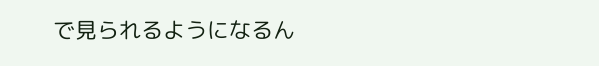で見られるようになるん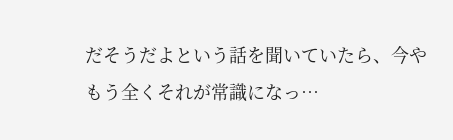だそうだよという話を聞いていたら、今やもう全くそれが常識になっ…